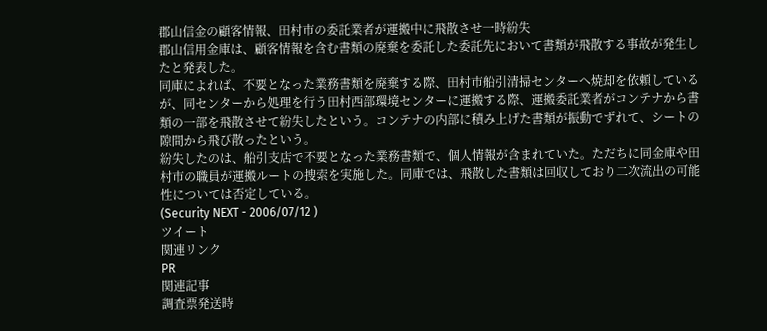郡山信金の顧客情報、田村市の委託業者が運搬中に飛散させ一時紛失
郡山信用金庫は、顧客情報を含む書類の廃棄を委託した委託先において書類が飛散する事故が発生したと発表した。
同庫によれば、不要となった業務書類を廃棄する際、田村市船引清掃センターへ焼却を依頼しているが、同センターから処理を行う田村西部環境センターに運搬する際、運搬委託業者がコンテナから書類の一部を飛散させて紛失したという。コンテナの内部に積み上げた書類が振動でずれて、シートの隙間から飛び散ったという。
紛失したのは、船引支店で不要となった業務書類で、個人情報が含まれていた。ただちに同金庫や田村市の職員が運搬ルートの捜索を実施した。同庫では、飛散した書類は回収しており二次流出の可能性については否定している。
(Security NEXT - 2006/07/12 )
ツイート
関連リンク
PR
関連記事
調査票発送時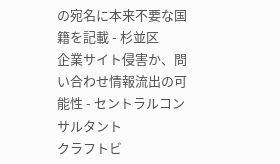の宛名に本来不要な国籍を記載 - 杉並区
企業サイト侵害か、問い合わせ情報流出の可能性 - セントラルコンサルタント
クラフトビ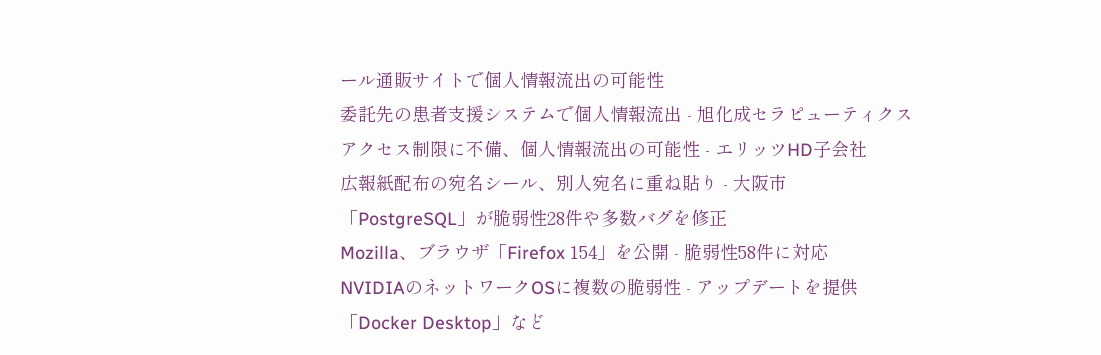ール通販サイトで個人情報流出の可能性
委託先の患者支援システムで個人情報流出 - 旭化成セラピューティクス
アクセス制限に不備、個人情報流出の可能性 - エリッツHD子会社
広報紙配布の宛名シール、別人宛名に重ね貼り - 大阪市
「PostgreSQL」が脆弱性28件や多数バグを修正
Mozilla、ブラウザ「Firefox 154」を公開 - 脆弱性58件に対応
NVIDIAのネットワークOSに複数の脆弱性 - アップデートを提供
「Docker Desktop」など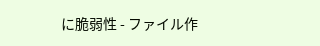に脆弱性 - ファイル作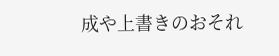成や上書きのおそれ